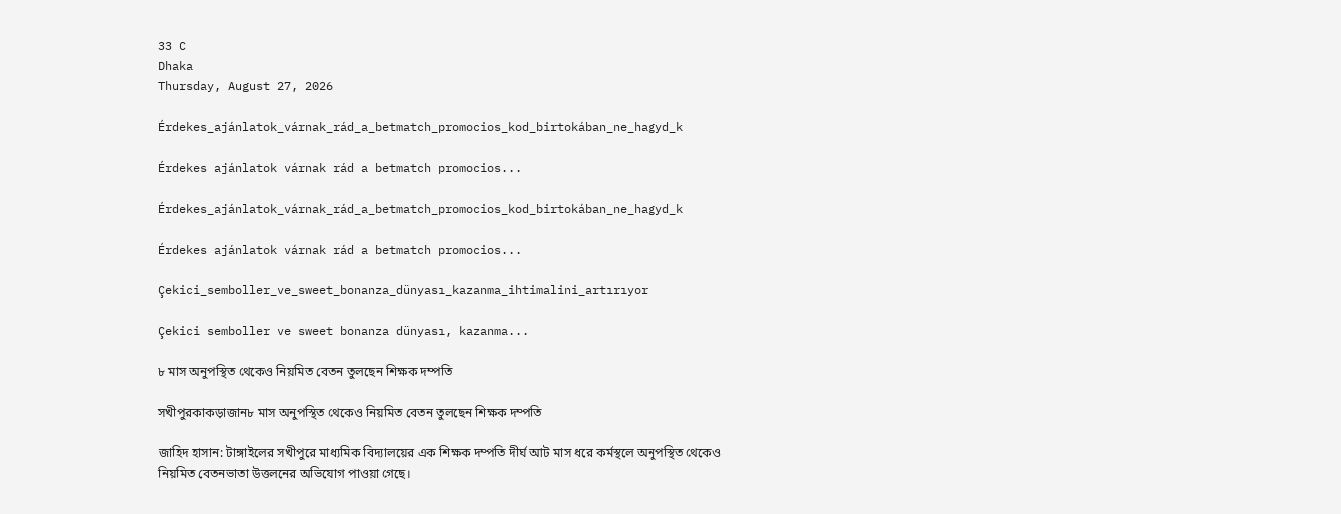33 C
Dhaka
Thursday, August 27, 2026

Érdekes_ajánlatok_várnak_rád_a_betmatch_promocios_kod_birtokában_ne_hagyd_k

Érdekes ajánlatok várnak rád a betmatch promocios...

Érdekes_ajánlatok_várnak_rád_a_betmatch_promocios_kod_birtokában_ne_hagyd_k

Érdekes ajánlatok várnak rád a betmatch promocios...

Çekici_semboller_ve_sweet_bonanza_dünyası_kazanma_ihtimalini_artırıyor

Çekici semboller ve sweet bonanza dünyası, kazanma...

৮ মাস অনুপস্থিত থেকেও নিয়মিত বেতন তুলছেন শিক্ষক দম্পতি

সখীপুরকাকড়াজান৮ মাস অনুপস্থিত থেকেও নিয়মিত বেতন তুলছেন শিক্ষক দম্পতি

জাহিদ হাসান: টাঙ্গাইলের সখীপুরে মাধ্যমিক বিদ্যালয়ের এক শিক্ষক দম্পতি দীর্ঘ আট মাস ধরে কর্মস্থলে অনুপস্থিত থেকেও নিয়মিত বেতনভাতা উত্তলনের অভিযোগ পাওয়া গেছে।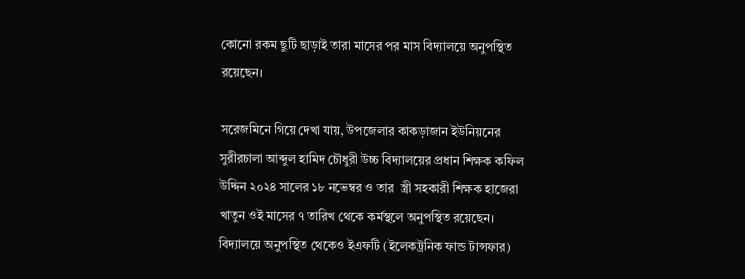কোনো রকম ছুটি ছাড়াই তারা মাসের পর মাস বিদ্যালয়ে অনুপস্থিত রয়েছেন।

সরেজমিনে গিয়ে দেখা যায়, উপজেলার কাকড়াজান ইউনিয়নের সুরীরচালা আব্দুল হামিদ চৌধুরী উচ্চ বিদ্যালয়ের প্রধান শিক্ষক কফিল উদ্দিন ২০২৪ সালের ১৮ নভেম্বর ও তার  স্ত্রী সহকারী শিক্ষক হাজেরা খাতুন ওই মাসের ৭ তারিখ থেকে কর্মস্থলে অনুপস্থিত রয়েছেন। বিদ্যালয়ে অনুপস্থিত থেকেও ইএফটি (ইলেকট্রনিক ফান্ড টান্সফার)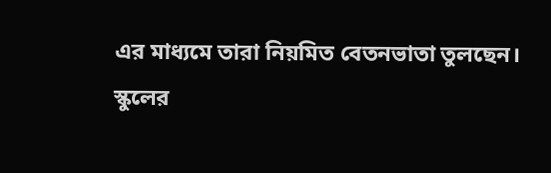এর মাধ্যমে তারা নিয়মিত বেতনভাতা তুলছেন।
স্কুলের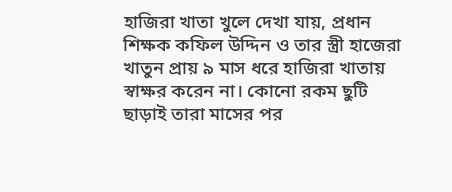হাজিরা খাতা খুলে দেখা যায়, প্রধান শিক্ষক কফিল উদ্দিন ও তার স্ত্রী হাজেরা খাতুন প্রায় ৯ মাস ধরে হাজিরা খাতায় স্বাক্ষর করেন না। কোনো রকম ছুটি ছাড়াই তারা মাসের পর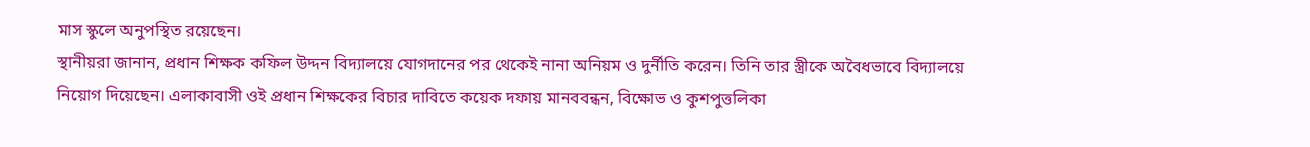মাস স্কুলে অনুপস্থিত রয়েছেন।
স্থানীয়রা জানান, প্রধান শিক্ষক কফিল উদ্দন বিদ্যালয়ে যোগদানের পর থেকেই নানা অনিয়ম ও দুর্নীতি করেন। তিনি তার স্ত্রীকে অবৈধভাবে বিদ্যালয়ে নিয়োগ দিয়েছেন। এলাকাবাসী ওই প্রধান শিক্ষকের বিচার দাবিতে কয়েক দফায় মানববন্ধন, বিক্ষোভ ও কুশপুত্তলিকা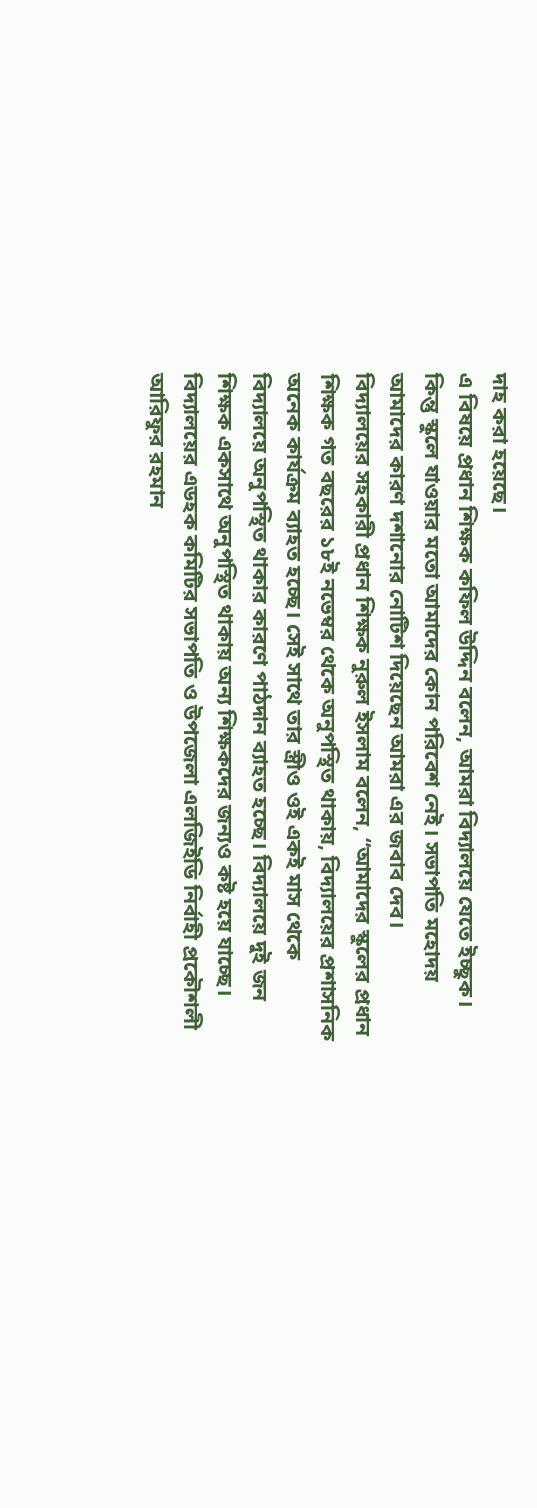দাহ করা হয়েছে।
এ বিষয়ে প্রধান শিক্ষক কফিল উদ্দিন বলেন, আমরা বিদ্যালয়ে যেতে ইচ্ছুক। কিন্তু স্কুলে যাওয়ার মতো আমাদের কোন পরিবেশ নেই। সভাপতি মহোদয় আমাদের কারণ দশানোর নোটিশ দিয়েছেন আমরা এর জবাব দেব।
বিদ্যালয়ের সহকারী প্রধান শিক্ষক নুরুল ইসলাম বলেন, “আমাদের স্কুলের প্রধান শিক্ষক গত বছরের ১৮ই নভেম্বর থেকে অনুপস্থিত থাকায়, বিদ্যালয়ের প্রশাসনিক অনেক কার্যক্রম ব্যাহত হচ্ছে। সেই সাথে তার স্ত্রীও ওই একই মাস থেকে বিদ্যালয়ে অনুপস্থিত থাকার কারণে পাঠদান ব্যাহত হচ্ছে। বিদ্যালয়ে দুই জন শিক্ষক একসাথে অনুপস্থিত থাকায় অন্য শিক্ষকদের জন্যও কষ্ট হয়ে যাচ্ছে।
বিদ্যালয়ের এডহক কমিটির সভাপতি ও উপজেলা এলজিইডি নির্বাহী প্রকৌশলী আরিফুর রহমান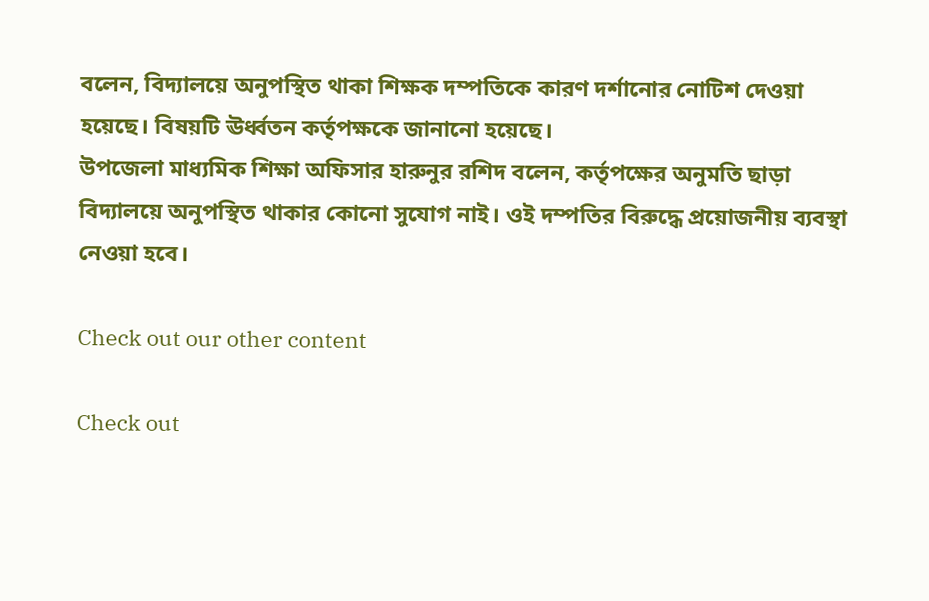বলেন, বিদ্যালয়ে অনুপস্থিত থাকা শিক্ষক দম্পতিকে কারণ দর্শানোর নোটিশ দেওয়া হয়েছে। বিষয়টি ঊর্ধ্বতন কর্তৃপক্ষকে জানানো হয়েছে।
উপজেলা মাধ্যমিক শিক্ষা অফিসার হারুনুর রশিদ বলেন, কর্তৃপক্ষের অনুমতি ছাড়া বিদ্যালয়ে অনুপস্থিত থাকার কোনো সুযোগ নাই। ওই দম্পতির বিরুদ্ধে প্রয়োজনীয় ব্যবস্থা নেওয়া হবে।

Check out our other content

Check out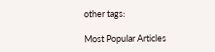other tags:

Most Popular Articles